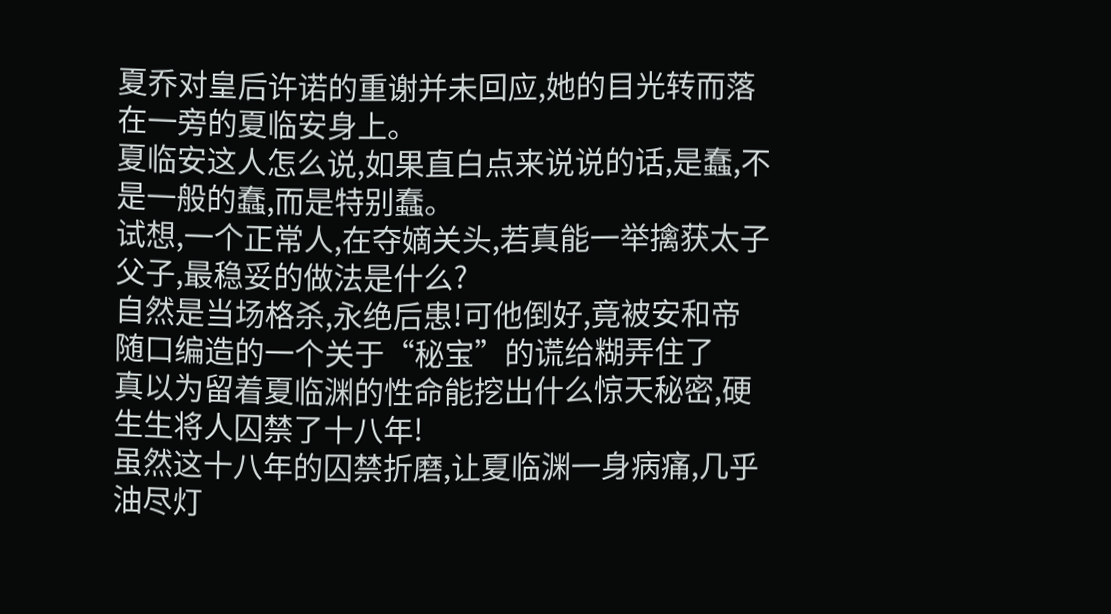夏乔对皇后许诺的重谢并未回应,她的目光转而落在一旁的夏临安身上。
夏临安这人怎么说,如果直白点来说说的话,是蠢,不是一般的蠢,而是特别蠢。
试想,一个正常人,在夺嫡关头,若真能一举擒获太子父子,最稳妥的做法是什么?
自然是当场格杀,永绝后患!可他倒好,竟被安和帝随口编造的一个关于“秘宝”的谎给糊弄住了
真以为留着夏临渊的性命能挖出什么惊天秘密,硬生生将人囚禁了十八年!
虽然这十八年的囚禁折磨,让夏临渊一身病痛,几乎油尽灯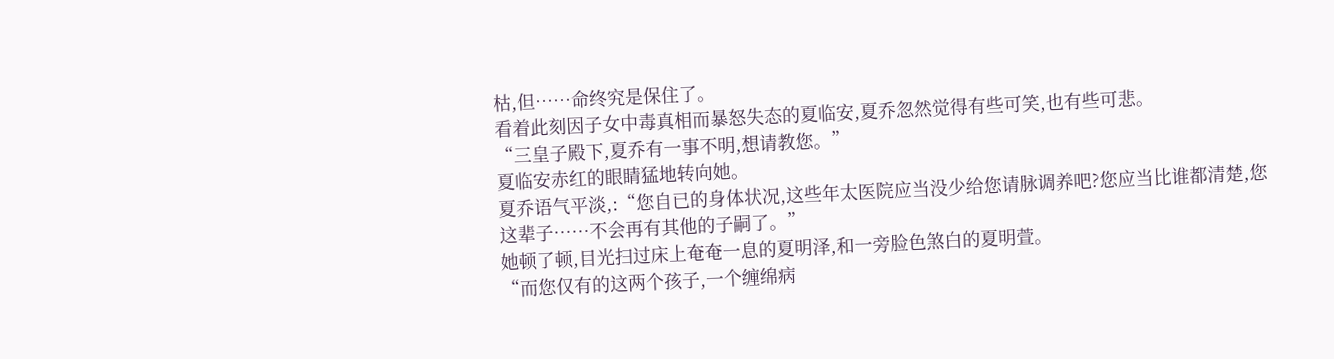枯,但……命终究是保住了。
看着此刻因子女中毒真相而暴怒失态的夏临安,夏乔忽然觉得有些可笑,也有些可悲。
“三皇子殿下,夏乔有一事不明,想请教您。”
夏临安赤红的眼睛猛地转向她。
夏乔语气平淡,:“您自已的身体状况,这些年太医院应当没少给您请脉调养吧?您应当比谁都清楚,您这辈子……不会再有其他的子嗣了。”
她顿了顿,目光扫过床上奄奄一息的夏明泽,和一旁脸色煞白的夏明萱。
“而您仅有的这两个孩子,一个缠绵病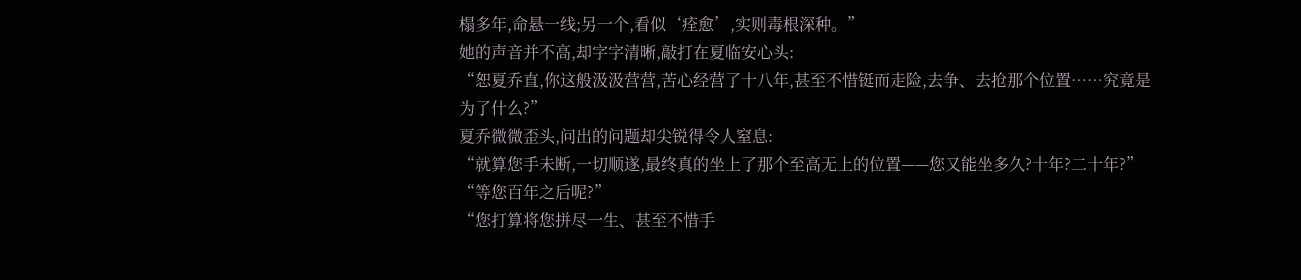榻多年,命悬一线;另一个,看似‘痊愈’,实则毒根深种。”
她的声音并不高,却字字清晰,敲打在夏临安心头:
“恕夏乔直,你这般汲汲营营,苦心经营了十八年,甚至不惜铤而走险,去争、去抢那个位置……究竟是为了什么?”
夏乔微微歪头,问出的问题却尖锐得令人窒息:
“就算您手未断,一切顺遂,最终真的坐上了那个至高无上的位置——您又能坐多久?十年?二十年?”
“等您百年之后呢?”
“您打算将您拼尽一生、甚至不惜手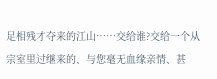足相残才夺来的江山……交给谁?交给一个从宗室里过继来的、与您毫无血缘亲情、甚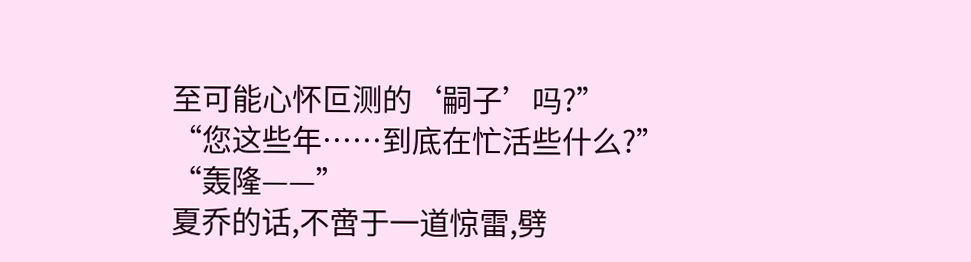至可能心怀叵测的‘嗣子’吗?”
“您这些年……到底在忙活些什么?”
“轰隆——”
夏乔的话,不啻于一道惊雷,劈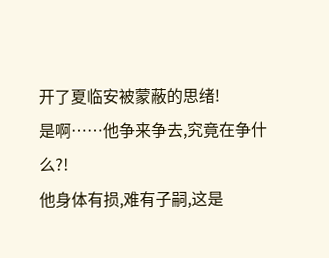开了夏临安被蒙蔽的思绪!
是啊……他争来争去,究竟在争什么?!
他身体有损,难有子嗣,这是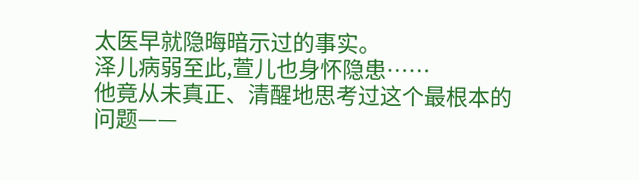太医早就隐晦暗示过的事实。
泽儿病弱至此,萱儿也身怀隐患……
他竟从未真正、清醒地思考过这个最根本的问题——